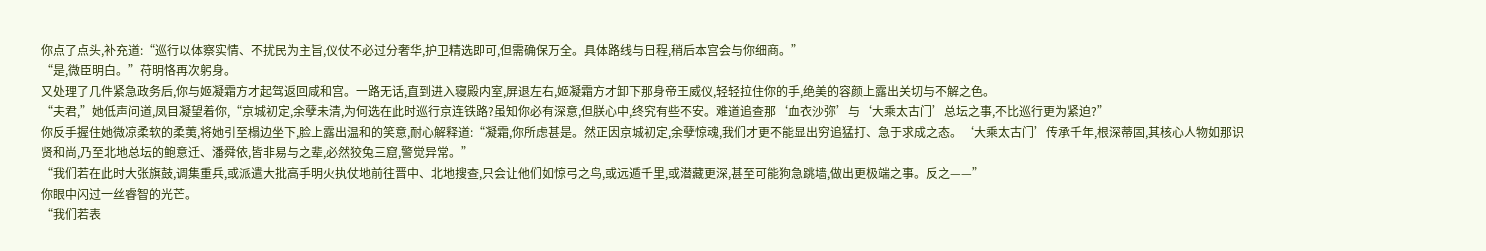你点了点头,补充道:“巡行以体察实情、不扰民为主旨,仪仗不必过分奢华,护卫精选即可,但需确保万全。具体路线与日程,稍后本宫会与你细商。”
“是,微臣明白。”苻明恪再次躬身。
又处理了几件紧急政务后,你与姬凝霜方才起驾返回咸和宫。一路无话,直到进入寝殿内室,屏退左右,姬凝霜方才卸下那身帝王威仪,轻轻拉住你的手,绝美的容颜上露出关切与不解之色。
“夫君,”她低声问道,凤目凝望着你,“京城初定,余孽未清,为何选在此时巡行京连铁路?虽知你必有深意,但朕心中,终究有些不安。难道追查那‘血衣沙弥’与‘大乘太古门’总坛之事,不比巡行更为紧迫?”
你反手握住她微凉柔软的柔荑,将她引至榻边坐下,脸上露出温和的笑意,耐心解释道:“凝霜,你所虑甚是。然正因京城初定,余孽惊魂,我们才更不能显出穷追猛打、急于求成之态。‘大乘太古门’传承千年,根深蒂固,其核心人物如那识贤和尚,乃至北地总坛的鲍意迁、潘舜依,皆非易与之辈,必然狡兔三窟,警觉异常。”
“我们若在此时大张旗鼓,调集重兵,或派遣大批高手明火执仗地前往晋中、北地搜查,只会让他们如惊弓之鸟,或远遁千里,或潜藏更深,甚至可能狗急跳墙,做出更极端之事。反之——”
你眼中闪过一丝睿智的光芒。
“我们若表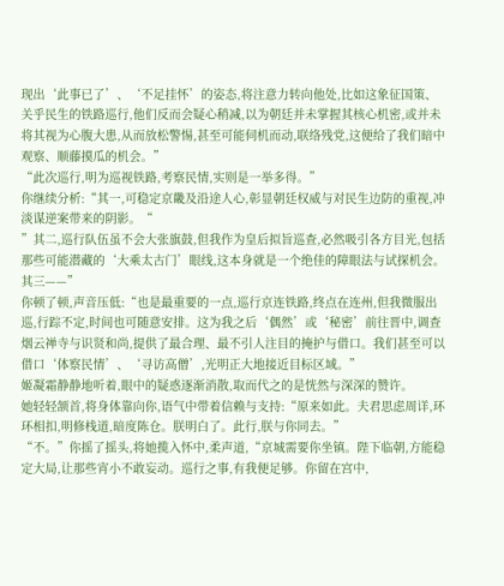现出‘此事已了’、‘不足挂怀’的姿态,将注意力转向他处,比如这象征国策、关乎民生的铁路巡行,他们反而会疑心稍减,以为朝廷并未掌握其核心机密,或并未将其视为心腹大患,从而放松警惕,甚至可能伺机而动,联络残党,这便给了我们暗中观察、顺藤摸瓜的机会。”
“此次巡行,明为巡视铁路,考察民情,实则是一举多得。”
你继续分析:“其一,可稳定京畿及沿途人心,彰显朝廷权威与对民生边防的重视,冲淡谋逆案带来的阴影。“
”其二,巡行队伍虽不会大张旗鼓,但我作为皇后拟旨巡查,必然吸引各方目光,包括那些可能潜藏的‘大乘太古门’眼线,这本身就是一个绝佳的障眼法与试探机会。其三——”
你顿了顿,声音压低:“也是最重要的一点,巡行京连铁路,终点在连州,但我微服出巡,行踪不定,时间也可随意安排。这为我之后‘偶然’或‘秘密’前往晋中,调查烟云禅寺与识贤和尚,提供了最合理、最不引人注目的掩护与借口。我们甚至可以借口‘体察民情’、‘寻访高僧’,光明正大地接近目标区域。”
姬凝霜静静地听着,眼中的疑惑逐渐消散,取而代之的是恍然与深深的赞许。
她轻轻颔首,将身体靠向你,语气中带着信赖与支持:“原来如此。夫君思虑周详,环环相扣,明修栈道,暗度陈仓。朕明白了。此行,朕与你同去。”
“不。”你摇了摇头,将她揽入怀中,柔声道,“京城需要你坐镇。陛下临朝,方能稳定大局,让那些宵小不敢妄动。巡行之事,有我便足够。你留在宫中,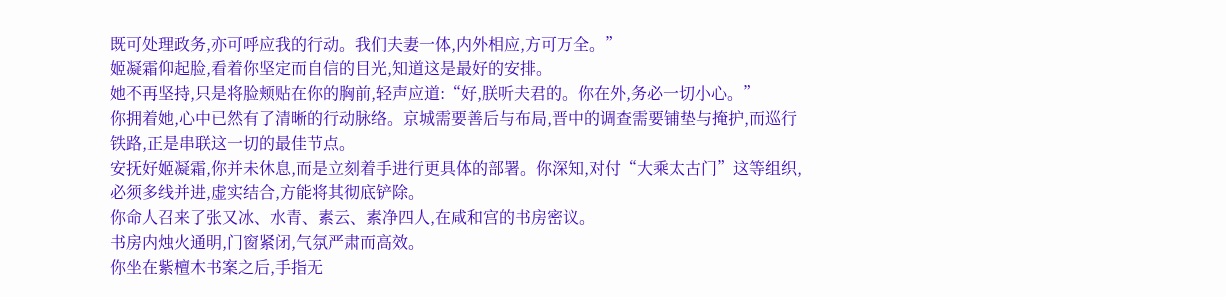既可处理政务,亦可呼应我的行动。我们夫妻一体,内外相应,方可万全。”
姬凝霜仰起脸,看着你坚定而自信的目光,知道这是最好的安排。
她不再坚持,只是将脸颊贴在你的胸前,轻声应道:“好,朕听夫君的。你在外,务必一切小心。”
你拥着她,心中已然有了清晰的行动脉络。京城需要善后与布局,晋中的调查需要铺垫与掩护,而巡行铁路,正是串联这一切的最佳节点。
安抚好姬凝霜,你并未休息,而是立刻着手进行更具体的部署。你深知,对付“大乘太古门”这等组织,必须多线并进,虚实结合,方能将其彻底铲除。
你命人召来了张又冰、水青、素云、素净四人,在咸和宫的书房密议。
书房内烛火通明,门窗紧闭,气氛严肃而高效。
你坐在紫檀木书案之后,手指无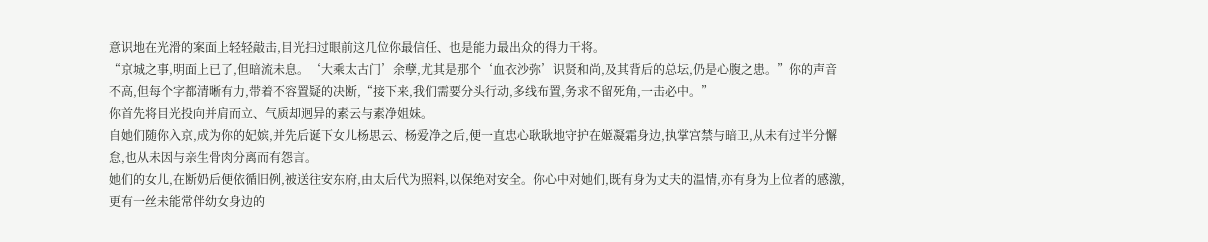意识地在光滑的案面上轻轻敲击,目光扫过眼前这几位你最信任、也是能力最出众的得力干将。
“京城之事,明面上已了,但暗流未息。‘大乘太古门’余孽,尤其是那个‘血衣沙弥’识贤和尚,及其背后的总坛,仍是心腹之患。”你的声音不高,但每个字都清晰有力,带着不容置疑的决断,“接下来,我们需要分头行动,多线布置,务求不留死角,一击必中。”
你首先将目光投向并肩而立、气质却迥异的素云与素净姐妹。
自她们随你入京,成为你的妃嫔,并先后诞下女儿杨思云、杨爱净之后,便一直忠心耿耿地守护在姬凝霜身边,执掌宫禁与暗卫,从未有过半分懈怠,也从未因与亲生骨肉分离而有怨言。
她们的女儿,在断奶后便依循旧例,被送往安东府,由太后代为照料,以保绝对安全。你心中对她们,既有身为丈夫的温情,亦有身为上位者的感激,更有一丝未能常伴幼女身边的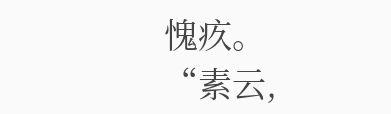愧疚。
“素云,